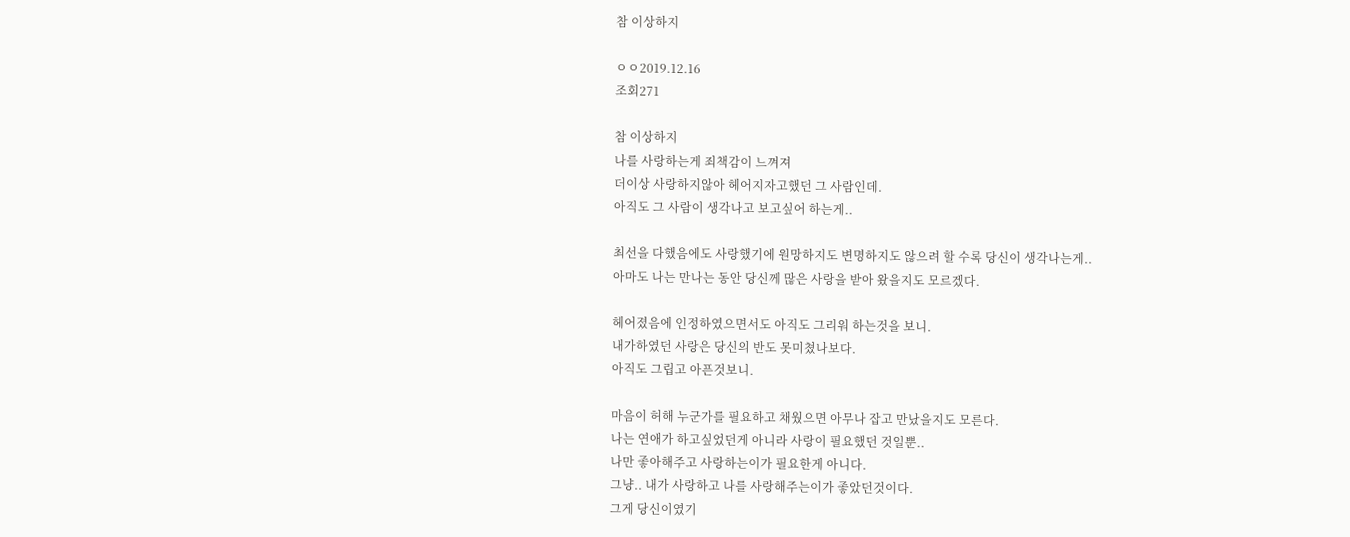참 이상하지

ㅇㅇ2019.12.16
조회271

참 이상하지
나를 사랑하는게 죄책감이 느껴져
더이상 사랑하지않아 헤어지자고했던 그 사람인데.
아직도 그 사람이 생각나고 보고싶어 하는게..

최선을 다했음에도 사랑했기에 원망하지도 변명하지도 않으려 할 수록 당신이 생각나는게..
아마도 나는 만나는 동안 당신께 많은 사랑을 받아 왔을지도 모르겠다.

헤어졌음에 인정하였으면서도 아직도 그리워 하는것을 보니.
내가하였던 사랑은 당신의 반도 못미쳤나보다.
아직도 그립고 아픈것보니.

마음이 허해 누군가를 필요하고 채웠으면 아무나 잡고 만났을지도 모른다.
나는 연애가 하고싶었던게 아니라 사랑이 필요했던 것일뿐..
나만 좋아해주고 사랑하는이가 필요한게 아니다.
그냥.. 내가 사랑하고 나를 사랑해주는이가 좋았던것이다.
그게 당신이였기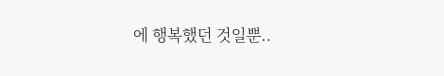에 행복했던 것일뿐..